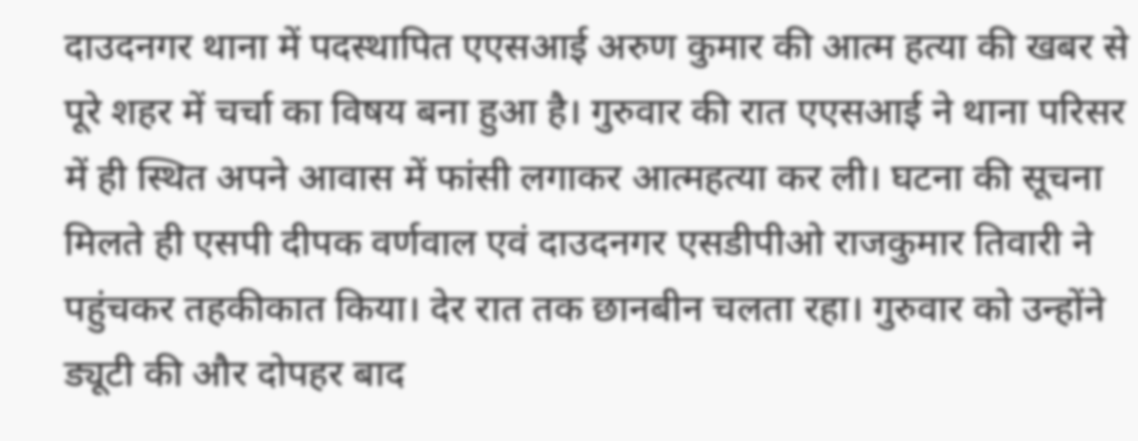दाउदनगर थाना में पदस्थापित एएसआई अरुण कुमार की आत्म हत्या की खबर से पूरे शहर में चर्चा का विषय बना हुआ है। गुरुवार की रात एएसआई ने थाना परिसर में ही स्थित अपने आवास में फांसी लगाकर आत्महत्या कर ली। घटना की सूचना मिलते ही एसपी दीपक वर्णवाल एवं दाउदनगर एसडीपीओ राजकुमार तिवारी ने पहुंचकर तहकीकात किया। देर रात तक छानबीन चलता रहा। गुरुवार को उन्होंने ड्यूटी की और दोपहर बाद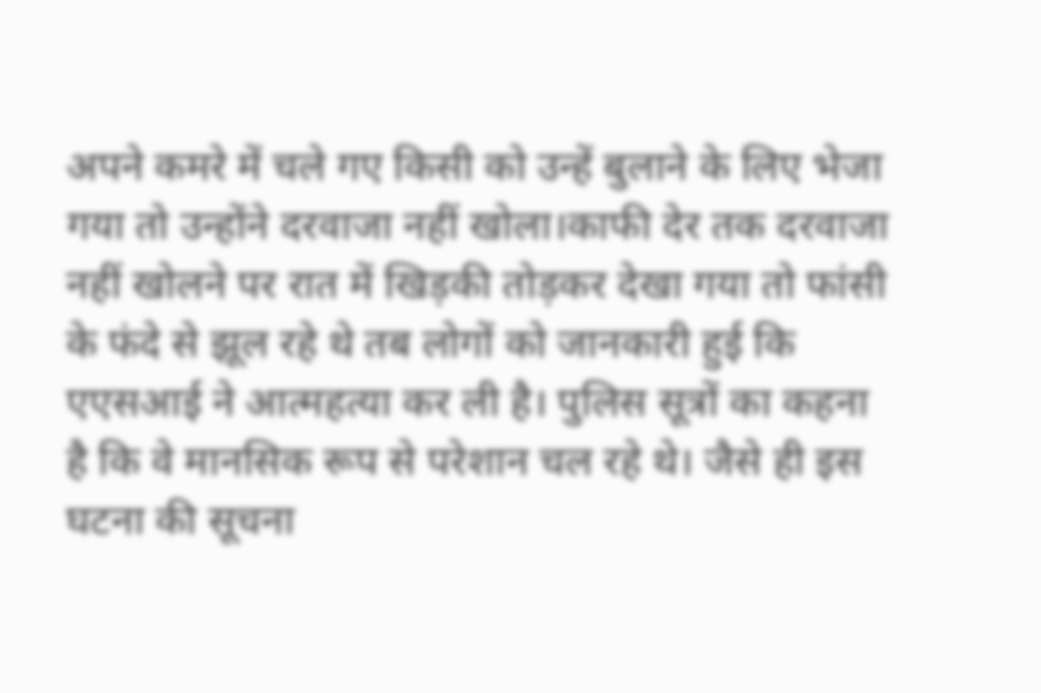अपने कमरे में चले गए किसी को उन्हें बुलाने के लिए भेजा गया तो उन्होंने दरवाजा नहीं खोला।काफी देर तक दरवाजा नहीं खोलने पर रात में खिड़की तोड़कर देखा गया तो फांसी के फंदे से झूल रहे थे तब लोगों को जानकारी हुई कि एएसआई ने आत्महत्या कर ली है। पुलिस सूत्रों का कहना है कि वे मानसिक रूप से परेशान चल रहे थे। जैसे ही इस घटना की सूचना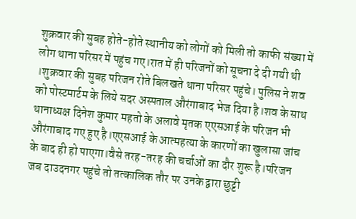शुक्रवार की सुबह होते-होते स्थानीय को लोगों को मिली तो काफी संख्या में लोग थाना परिसर में पहुंच गए।रात में ही परिजनों को सूचना दे दी गयी थी ।शुक्रवार की सुबह परिजन रोते बिलखते थाना परिसर पहुंचे। पुलिस ने शव को पोस्टमार्टम के लिये सदर अस्पताल औरंगाबाद भेज दिया है।शव के साथ थानाध्यक्ष दिनेश कुमार महतो के अलावे मृतक एएसआई के परिजन भी औरंगाबाद गए हुए है।एएसआई के आत्महत्या के कारणों का खुलासा जांच के बाद ही हो पाएगा।वैसे तरह-तरह की चर्चाओं का दौर शुरू है।परिजन जब दाउदनगर पहुंचे तो तत्कालिक तौर पर उनके द्वारा छुट्टी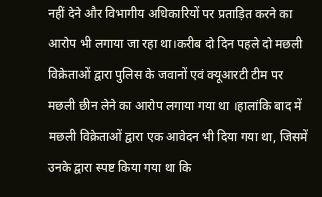नहीं देने और विभागीय अधिकारियों पर प्रताड़ित करने का आरोप भी लगाया जा रहा था।करीब दो दिन पहले दो मछली विक्रेताओं द्वारा पुलिस के जवानों एवं क्यूआरटी टीम पर मछली छीन लेने का आरोप लगाया गया था ।हालांकि बाद में मछली विक्रेताओं द्वारा एक आवेदन भी दिया गया था, जिसमें उनके द्वारा स्पष्ट किया गया था कि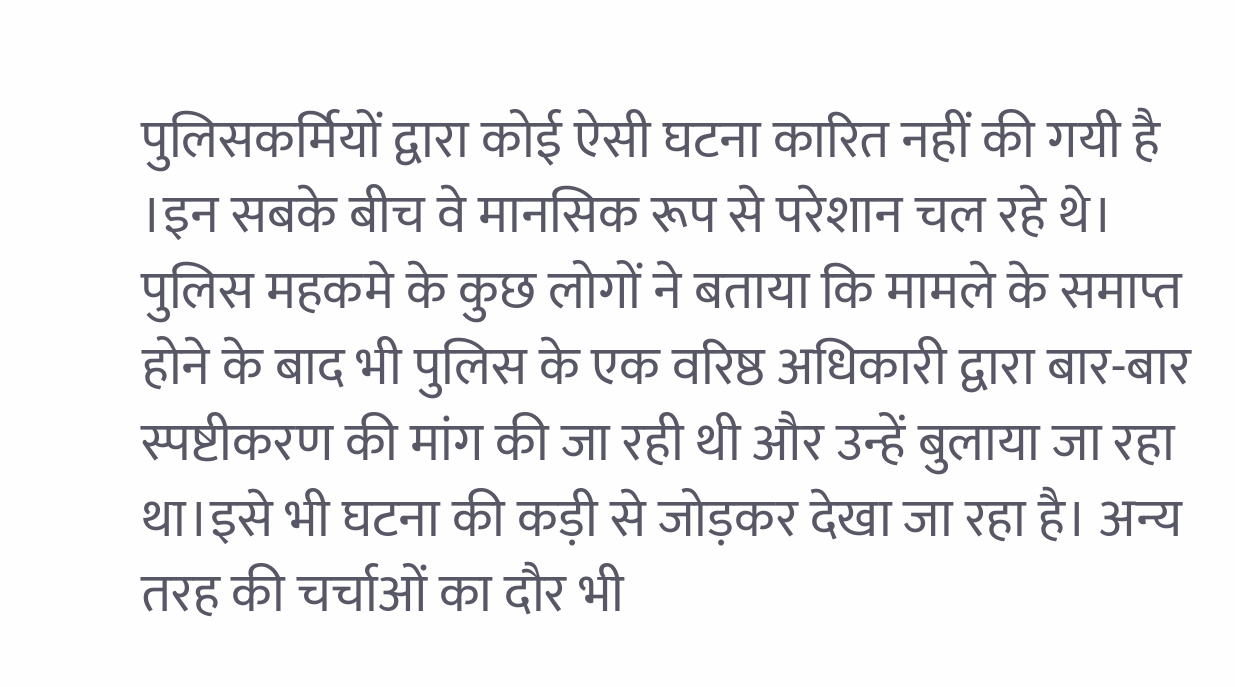पुलिसकर्मियों द्वारा कोई ऐसी घटना कारित नहीं की गयी है ।इन सबके बीच वे मानसिक रूप से परेशान चल रहे थे। पुलिस महकमे के कुछ लोगों ने बताया कि मामले के समाप्त होने के बाद भी पुलिस के एक वरिष्ठ अधिकारी द्वारा बार-बार स्पष्टीकरण की मांग की जा रही थी और उन्हें बुलाया जा रहा था।इसे भी घटना की कड़ी से जोड़कर देखा जा रहा है। अन्य तरह की चर्चाओं का दौर भी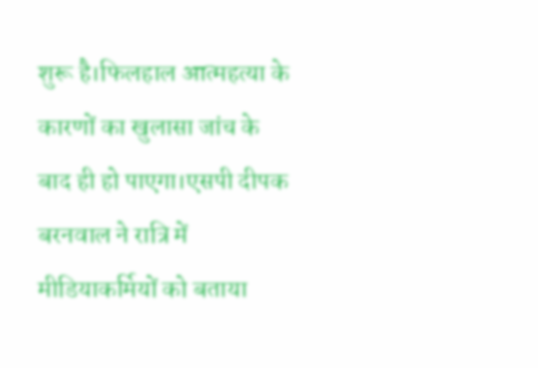शुरू है।फिलहाल आत्महत्या के कारणों का खुलासा जांच के बाद ही हो पाएगा।एसपी दीपक बरनवाल ने रात्रि में मीडियाकर्मियों को बताया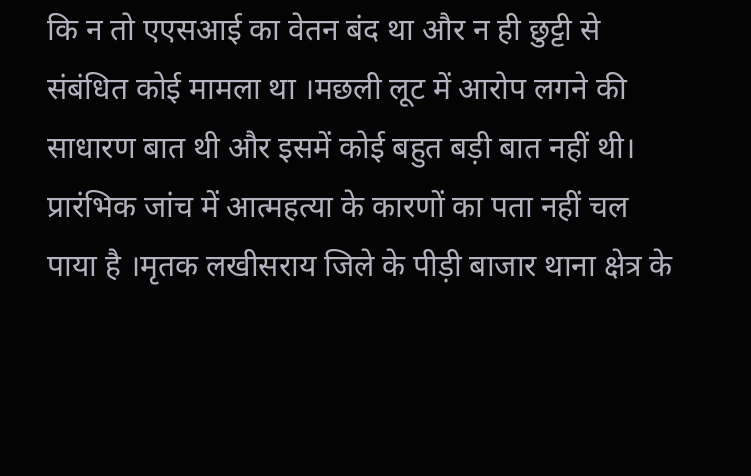कि न तो एएसआई का वेतन बंद था और न ही छुट्टी से संबंधित कोई मामला था ।मछली लूट में आरोप लगने की साधारण बात थी और इसमें कोई बहुत बड़ी बात नहीं थी। प्रारंभिक जांच में आत्महत्या के कारणों का पता नहीं चल पाया है ।मृतक लखीसराय जिले के पीड़ी बाजार थाना क्षेत्र के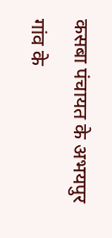कसबा पंचायत के अभयपुर गांव के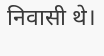निवासी थे।